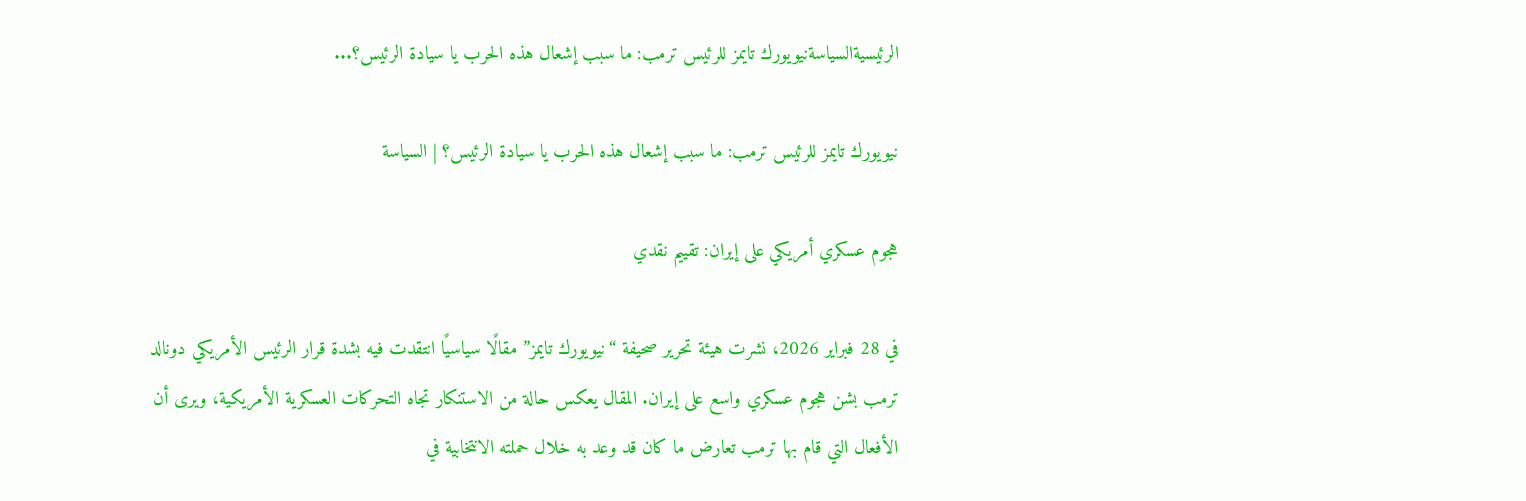الرئيسيةالسياسةنيويورك تايمز للرئيس ترمب: ما سبب إشعال هذه الحرب يا سيادة الرئيس؟...

نيويورك تايمز للرئيس ترمب: ما سبب إشعال هذه الحرب يا سيادة الرئيس؟ | السياسة

هجوم عسكري أمريكي على إيران: تقييم نقدي

في 28 فبراير 2026، نشرت هيئة تحرير صحيفة “نيويورك تايمز” مقالًا سياسيًا انتقدت فيه بشدة قرار الرئيس الأمريكي دونالد ترمب بشن هجوم عسكري واسع على إيران. المقال يعكس حالة من الاستنكار تجاه التحركات العسكرية الأمريكية، ويرى أن الأفعال التي قام بها ترمب تعارض ما كان قد وعد به خلال حملته الانتخابية في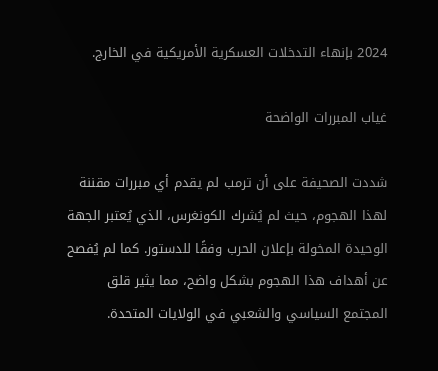2024 بإنهاء التدخلات العسكرية الأمريكية في الخارج.

غياب المبررات الواضحة

شددت الصحيفة على أن ترمب لم يقدم أي مبررات مقننة لهذا الهجوم، حيث لم يُشرك الكونغرس، الذي يُعتبر الجهة الوحيدة المخولة بإعلان الحرب وفقًا للدستور. كما لم يُفصح عن أهداف هذا الهجوم بشكل واضح، مما يثير قلق المجتمع السياسي والشعبي في الولايات المتحدة.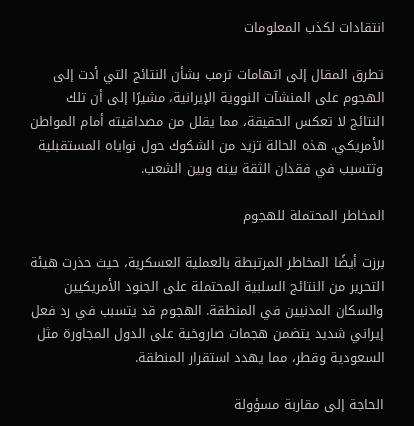انتقادات لكذب المعلومات

تطرق المقال إلى اتهامات ترمب بشأن النتائج التي أدت إلى الهجوم على المنشآت النووية الإيرانية، مشيرًا إلى أن تلك النتائج لا تعكس الحقيقة، مما يقلل من مصداقيته أمام المواطن الأمريكي. هذه الحالة تزيد من الشكوك حول نواياه المستقبلية وتتسبب في فقدان الثقة بينه وبين الشعب.

المخاطر المحتملة للهجوم

برزت أيضًا المخاطر المرتبطة بالعملية العسكرية، حيث حذرت هيئة التحرير من النتائج السلبية المحتملة على الجنود الأمريكيين والسكان المدنيين في المنطقة. الهجوم قد يتسبب في رد فعل إيراني شديد يتضمن هجمات صاروخية على الدول المجاورة مثل السعودية وقطر، مما يهدد استقرار المنطقة.

الحاجة إلى مقاربة مسؤولة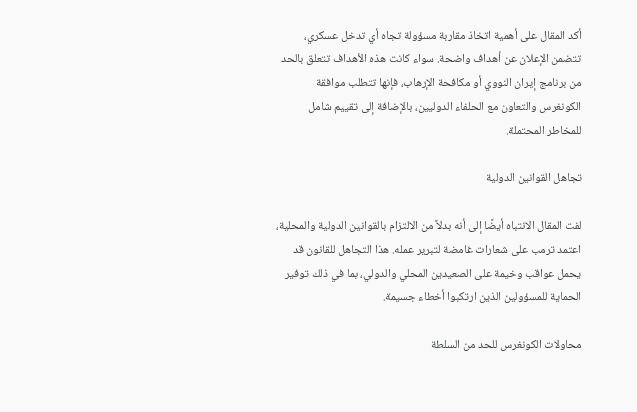أكد المقال على أهمية اتخاذ مقاربة مسؤولة تجاه أي تدخل عسكري، تتضمن الإعلان عن أهداف واضحة. سواء كانت هذه الأهداف تتعلق بالحد من برنامج إيران النووي أو مكافحة الإرهاب، فإنها تتطلب موافقة الكونغرس والتعاون مع الحلفاء الدوليين، بالإضافة إلى تقييم شامل للمخاطر المحتملة.

تجاهل القوانين الدولية

لفت المقال الانتباه أيضًا إلى أنه بدلاً من الالتزام بالقوانين الدولية والمحلية، اعتمد ترمب على شعارات غامضة لتبرير عمله. هذا التجاهل للقانون قد يحمل عواقب وخيمة على الصعيدين المحلي والدولي، بما في ذلك توفير الحماية للمسؤولين الذين ارتكبوا أخطاء جسيمة.

محاولات الكونغرس للحد من السلطة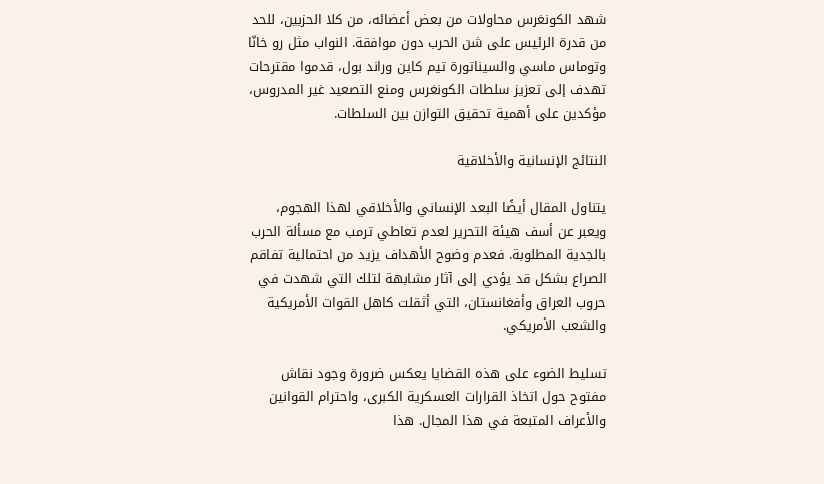شهد الكونغرس محاولات من بعض أعضائه، من كلا الحزبين، للحد من قدرة الرئيس على شن الحرب دون موافقة. النواب مثل رو خانّا وتوماس ماسي والسيناتورة تيم كاين وراند بول، قدموا مقترحات تهدف إلى تعزيز سلطات الكونغرس ومنع التصعيد غير المدروس، مؤكدين على أهمية تحقيق التوازن بين السلطات.

النتائج الإنسانية والأخلاقية

يتناول المقال أيضًا البعد الإنساني والأخلاقي لهذا الهجوم، ويعبر عن أسف هيئة التحرير لعدم تعاطي ترمب مع مسألة الحرب بالجدية المطلوبة. فعدم وضوح الأهداف يزيد من احتمالية تفاقم الصراع بشكل قد يؤدي إلى آثار مشابهة لتلك التي شهدت في حروب العراق وأفغانستان، التي أثقلت كاهل القوات الأمريكية والشعب الأمريكي.

تسليط الضوء على هذه القضايا يعكس ضرورة وجود نقاش مفتوح حول اتخاذ القرارات العسكرية الكبرى، واحترام القوانين والأعراف المتبعة في هذا المجال. هذا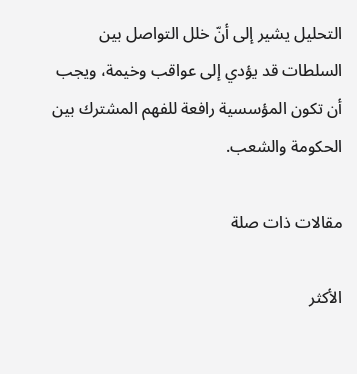التحليل يشير إلى أنّ خلل التواصل بين السلطات قد يؤدي إلى عواقب وخيمة، ويجب أن تكون المؤسسية رافعة للفهم المشترك بين الحكومة والشعب.

مقالات ذات صلة

الأكثر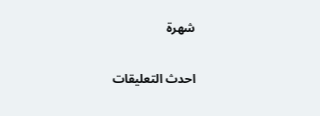شهرة

احدث التعليقات